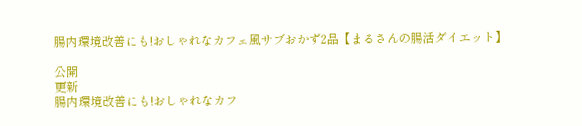腸内環境改善にも!おしゃれなカフェ風サブおかず2品【まるさんの腸活ダイエット】

公開
更新
腸内環境改善にも!おしゃれなカフ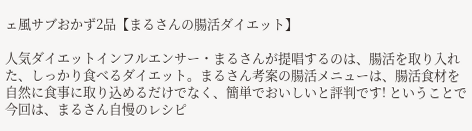ェ風サブおかず2品【まるさんの腸活ダイエット】

人気ダイエットインフルエンサー・まるさんが提唱するのは、腸活を取り入れた、しっかり食べるダイエット。まるさん考案の腸活メニューは、腸活食材を自然に食事に取り込めるだけでなく、簡単でおいしいと評判です! ということで今回は、まるさん自慢のレシピ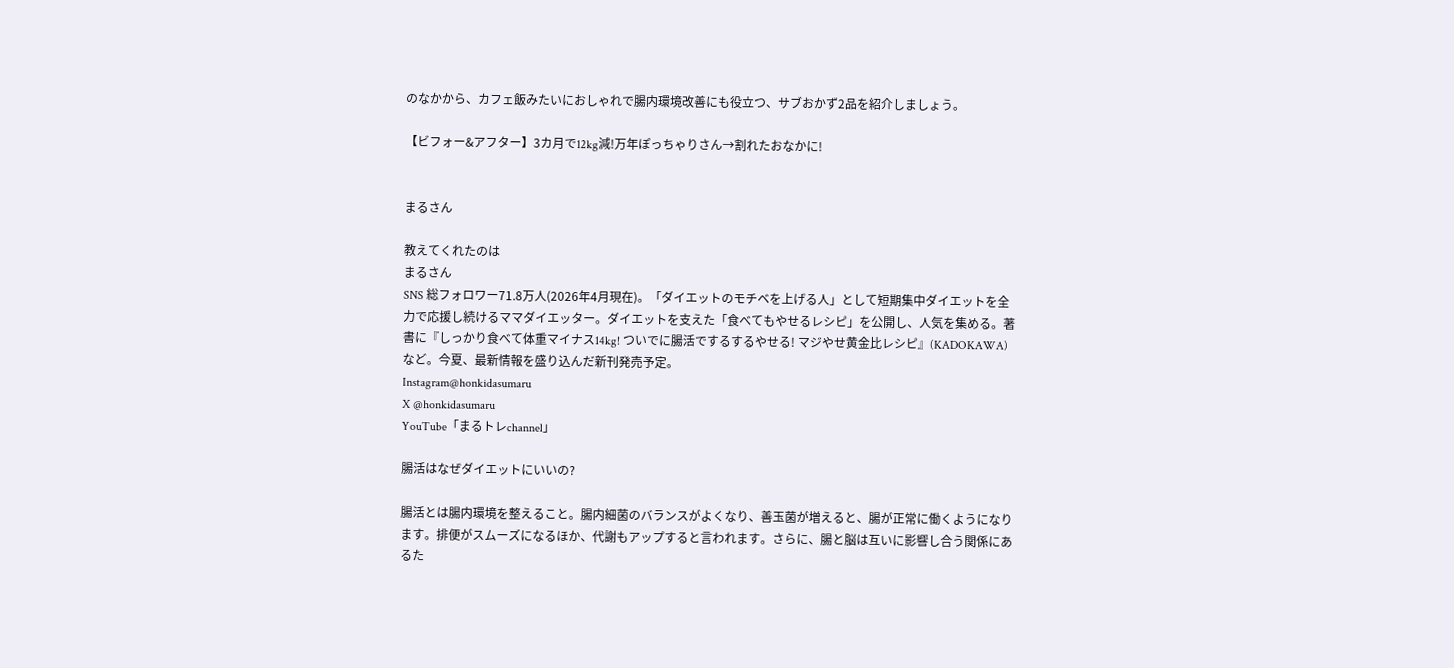のなかから、カフェ飯みたいにおしゃれで腸内環境改善にも役立つ、サブおかず2品を紹介しましょう。

【ビフォー&アフター】3カ月で12kg減!万年ぽっちゃりさん→割れたおなかに!


まるさん

教えてくれたのは
まるさん
SNS 総フォロワー71.8万人(2026年4月現在)。「ダイエットのモチベを上げる人」として短期集中ダイエットを全力で応援し続けるママダイエッター。ダイエットを支えた「食べてもやせるレシピ」を公開し、人気を集める。著書に『しっかり食べて体重マイナス14kg! ついでに腸活でするするやせる! マジやせ黄金比レシピ』(KADOKAWA)など。今夏、最新情報を盛り込んだ新刊発売予定。
Instagram@honkidasumaru
X @honkidasumaru
YouTube「まるトレchannel」

腸活はなぜダイエットにいいの?

腸活とは腸内環境を整えること。腸内細菌のバランスがよくなり、善玉菌が増えると、腸が正常に働くようになります。排便がスムーズになるほか、代謝もアップすると言われます。さらに、腸と脳は互いに影響し合う関係にあるた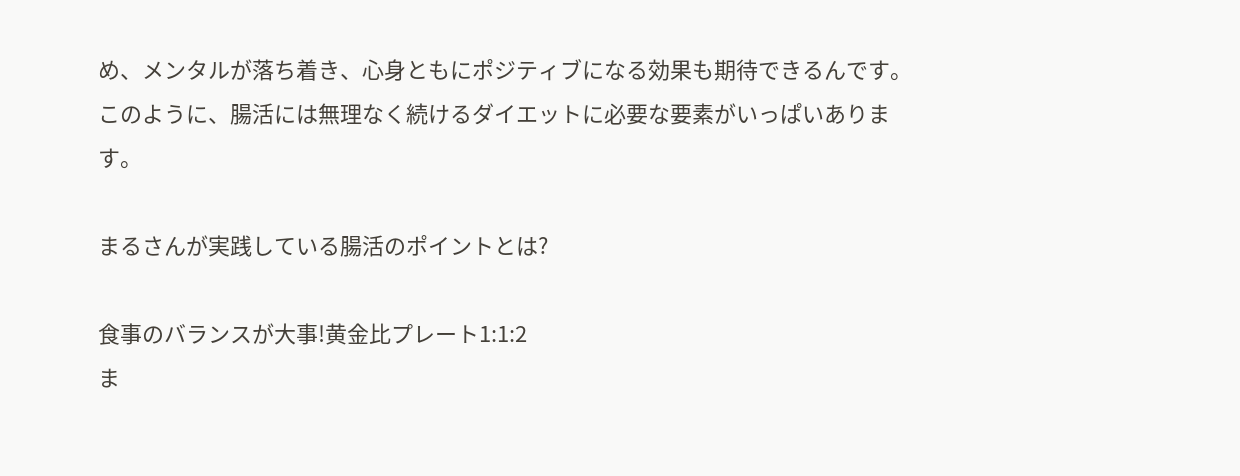め、メンタルが落ち着き、心身ともにポジティブになる効果も期待できるんです。このように、腸活には無理なく続けるダイエットに必要な要素がいっぱいあります。

まるさんが実践している腸活のポイントとは?

食事のバランスが大事!黄金比プレート1:1:2
ま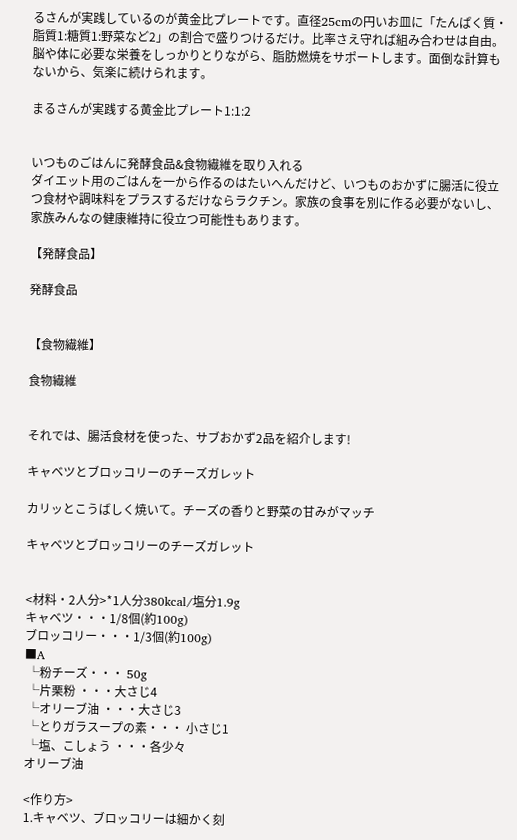るさんが実践しているのが黄金比プレートです。直径25cmの円いお皿に「たんぱく質・脂質1:糖質1:野菜など2」の割合で盛りつけるだけ。比率さえ守れば組み合わせは自由。脳や体に必要な栄養をしっかりとりながら、脂肪燃焼をサポートします。面倒な計算もないから、気楽に続けられます。

まるさんが実践する黄金比プレート1:1:2


いつものごはんに発酵食品&食物繊維を取り入れる
ダイエット用のごはんを一から作るのはたいへんだけど、いつものおかずに腸活に役立つ食材や調味料をプラスするだけならラクチン。家族の食事を別に作る必要がないし、家族みんなの健康維持に役立つ可能性もあります。

【発酵食品】

発酵食品


【食物繊維】

食物繊維


それでは、腸活食材を使った、サブおかず2品を紹介します!

キャベツとブロッコリーのチーズガレット

カリッとこうばしく焼いて。チーズの香りと野菜の甘みがマッチ

キャベツとブロッコリーのチーズガレット


<材料・2人分>*1人分380kcal/塩分1.9g
キャベツ・・・1/8個(約100g)
ブロッコリー・・・1/3個(約100g)
■A
 └粉チーズ・・・ 50g
 └片栗粉 ・・・大さじ4
 └オリーブ油 ・・・大さじ3
 └とりガラスープの素・・・ 小さじ1
 └塩、こしょう ・・・各少々
オリーブ油

<作り方>
1.キャベツ、ブロッコリーは細かく刻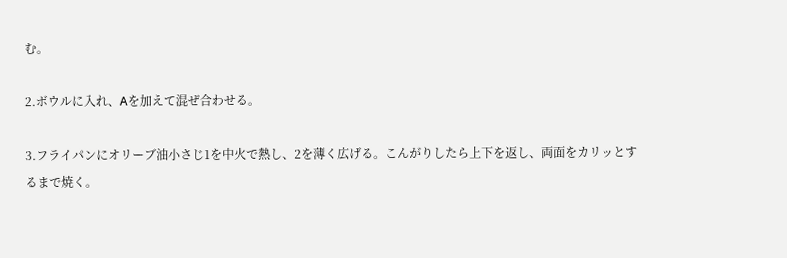む。

2.ボウルに入れ、Aを加えて混ぜ合わせる。

3.フライパンにオリーブ油小さじ1を中火で熱し、2を薄く広げる。こんがりしたら上下を返し、両面をカリッとするまで焼く。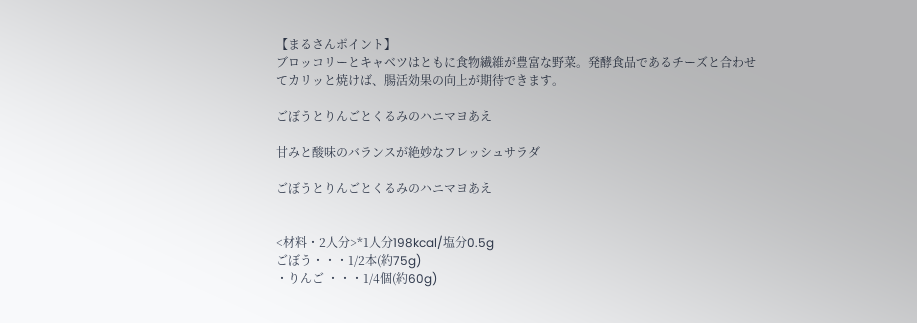【まるさんポイント】
ブロッコリーとキャベツはともに食物繊維が豊富な野菜。発酵食品であるチーズと合わせてカリッと焼けば、腸活効果の向上が期待できます。

ごぼうとりんごとくるみのハニマヨあえ

甘みと酸味のバランスが絶妙なフレッシュサラダ

ごぼうとりんごとくるみのハニマヨあえ


<材料・2人分>*1人分198kcal/塩分0.5g
ごぼう・・・1/2本(約75g)
・りんご ・・・1/4個(約60g)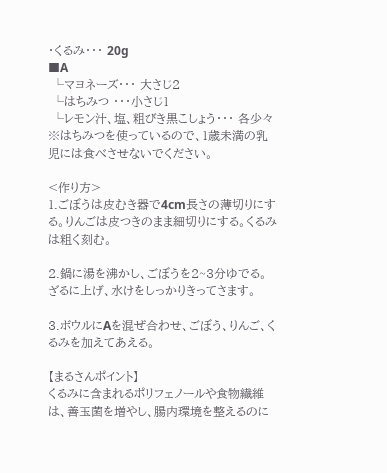・くるみ・・・ 20g
■A
 └マヨネーズ・・・ 大さじ2
 └はちみつ ・・・小さじ1
 └レモン汁、塩、粗びき黒こしょう・・・ 各少々
※はちみつを使っているので、1歳未満の乳児には食べさせないでください。

<作り方>
1.ごぼうは皮むき器で4cm長さの薄切りにする。りんごは皮つきのまま細切りにする。くるみは粗く刻む。

2.鍋に湯を沸かし、ごぼうを2~3分ゆでる。ざるに上げ、水けをしっかりきってさます。

3.ボウルにAを混ぜ合わせ、ごぼう、りんご、くるみを加えてあえる。

【まるさんポイント】
くるみに含まれるポリフェノールや食物繊維は、善玉菌を増やし、腸内環境を整えるのに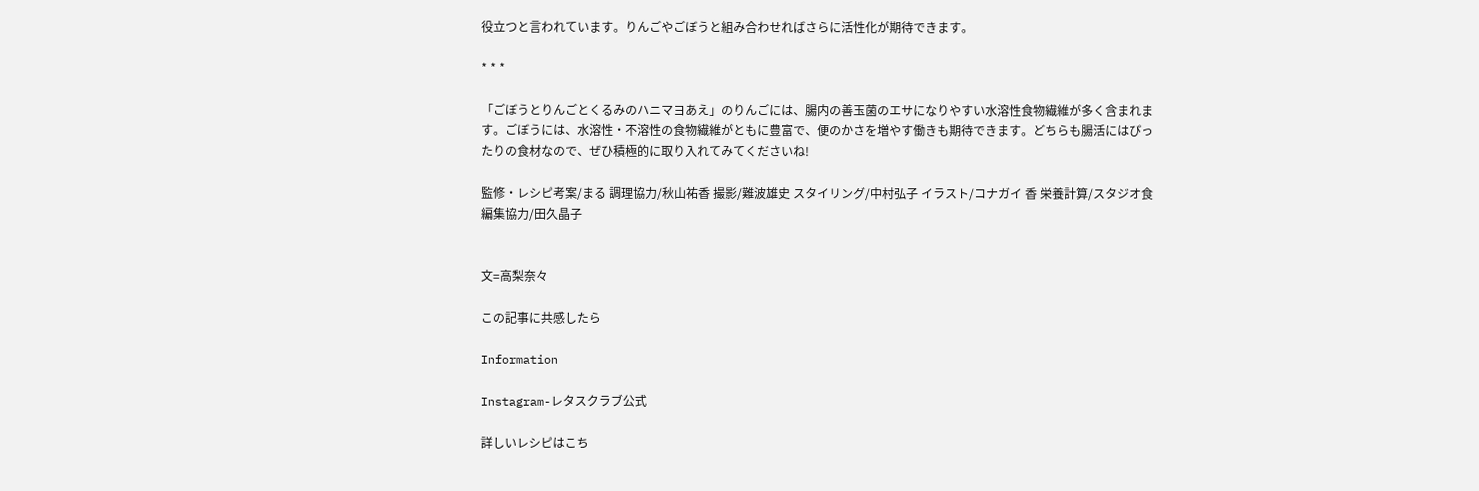役立つと言われています。りんごやごぼうと組み合わせればさらに活性化が期待できます。

* * *

「ごぼうとりんごとくるみのハニマヨあえ」のりんごには、腸内の善玉菌のエサになりやすい水溶性食物繊維が多く含まれます。ごぼうには、水溶性・不溶性の食物繊維がともに豊富で、便のかさを増やす働きも期待できます。どちらも腸活にはぴったりの食材なので、ぜひ積極的に取り入れてみてくださいね!

監修・レシピ考案/まる 調理協力/秋山祐香 撮影/難波雄史 スタイリング/中村弘子 イラスト/コナガイ 香 栄養計算/スタジオ食 編集協力/田久晶子


文=高梨奈々

この記事に共感したら

Information

Instagram-レタスクラブ公式

詳しいレシピはこち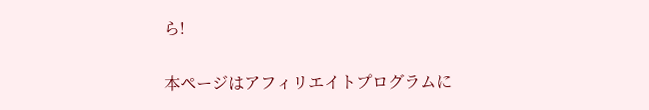ら!

本ページはアフィリエイトプログラムに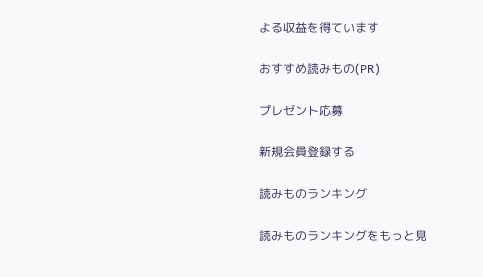よる収益を得ています

おすすめ読みもの(PR)

プレゼント応募

新規会員登録する

読みものランキング

読みものランキングをもっと見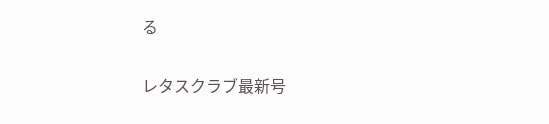る

レタスクラブ最新号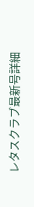レタスクラブ最新号詳細